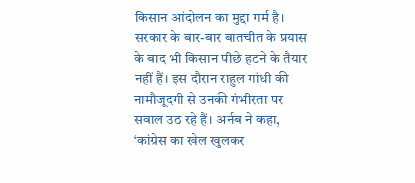किसान आंदोलन का मुद्दा गर्म है। सरकार के बार-बार बातचीत के प्रयास के बाद भी किसान पीछे हटने के तैयार नहीं हैं। इस दौरान राहुल गांधी की नामौजूदगी से उनकी गंभीरता पर सवाल उठ रहे हैं। अर्नब ने कहा, ‘कांग्रेस का खेल खुलकर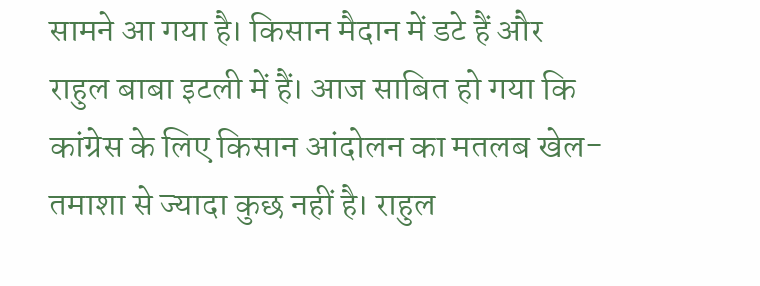सामने आ गया है। किसान मैदान में डटे हैं और राहुल बाबा इटली में हैं। आज साबित हो गया कि कांग्रेस के लिए किसान आंदोलन का मतलब खेल-तमाशा से ज्यादा कुछ नहीं है। राहुल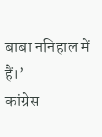बाबा ननिहाल में हैं।’
कांग्रेस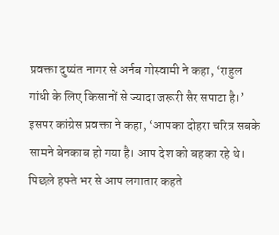प्रवक्ता दुष्यंत नागर से अर्नब गोस्वामी ने कहा, ‘राहुल गांधी के लिए किसानों से ज्यादा जरूरी सैर सपाटा है।’ इसपर कांग्रेस प्रवक्ता ने कहा, ‘आपका दोहरा चरित्र सबके सामने बेनकाब हो गया है। आप देश को बहका रहे थे। पिछले हफ्ते भर से आप लगातार कहते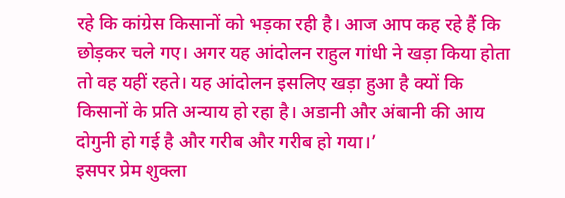रहे कि कांग्रेस किसानों को भड़का रही है। आज आप कह रहे हैं कि छोड़कर चले गए। अगर यह आंदोलन राहुल गांधी ने खड़ा किया होता तो वह यहीं रहते। यह आंदोलन इसलिए खड़ा हुआ है क्यों कि किसानों के प्रति अन्याय हो रहा है। अडानी और अंबानी की आय दोगुनी हो गई है और गरीब और गरीब हो गया।’
इसपर प्रेम शुक्ला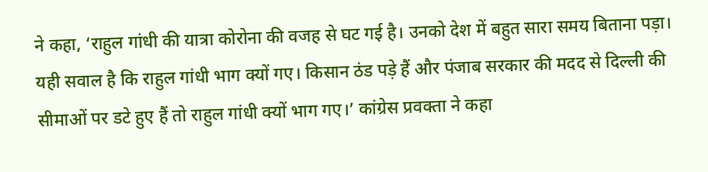ने कहा, ‘राहुल गांधी की यात्रा कोरोना की वजह से घट गई है। उनको देश में बहुत सारा समय बिताना पड़ा। यही सवाल है कि राहुल गांधी भाग क्यों गए। किसान ठंड पड़े हैं और पंजाब सरकार की मदद से दिल्ली की सीमाओं पर डटे हुए हैं तो राहुल गांधी क्यों भाग गए।’ कांग्रेस प्रवक्ता ने कहा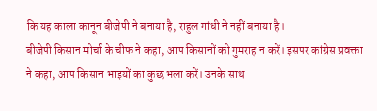कि यह काला कानून बीजेपी ने बनाया है, राहुल गांधी ने नहीं बनाया है।
बीजेपी किसान मोर्चा के चीफ ने कहा, आप किसानों को गुमराह न करें। इसपर कांग्रेस प्रवक्ता ने कहा, आप किसान भाइयों का कुछ भला करें। उनके साथ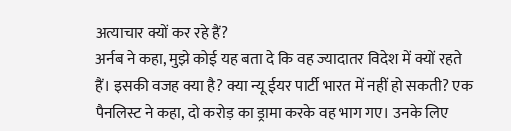अत्याचार क्यों कर रहे हैं?
अर्नब ने कहा, मुझे कोई यह बता दे कि वह ज्यादातर विदेश में क्यों रहते हैं। इसकी वजह क्या है? क्या न्यू ईयर पार्टी भारत में नहीं हो सकती? एक पैनलिस्ट ने कहा, दो करोड़ का ड्रामा करके वह भाग गए। उनके लिए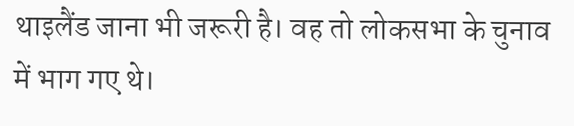थाइलैंड जाना भी जरूरी है। वह तो लोकसभा के चुनाव में भाग गए थे।